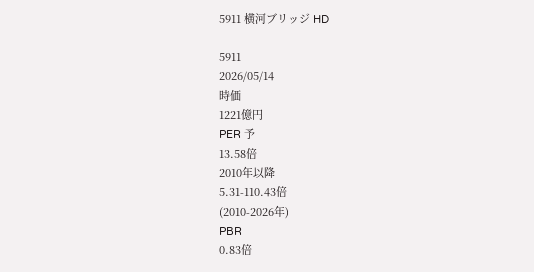5911 横河ブリッジ HD

5911
2026/05/14
時価
1221億円
PER 予
13.58倍
2010年以降
5.31-110.43倍
(2010-2026年)
PBR
0.83倍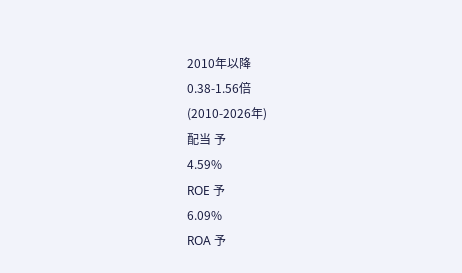2010年以降
0.38-1.56倍
(2010-2026年)
配当 予
4.59%
ROE 予
6.09%
ROA 予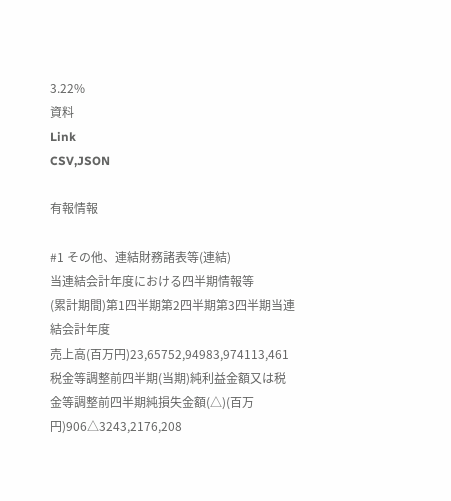3.22%
資料
Link
CSV,JSON

有報情報

#1 その他、連結財務諸表等(連結)
当連結会計年度における四半期情報等
(累計期間)第1四半期第2四半期第3四半期当連結会計年度
売上高(百万円)23,65752,94983,974113,461
税金等調整前四半期(当期)純利益金額又は税金等調整前四半期純損失金額(△)(百万円)906△3243,2176,208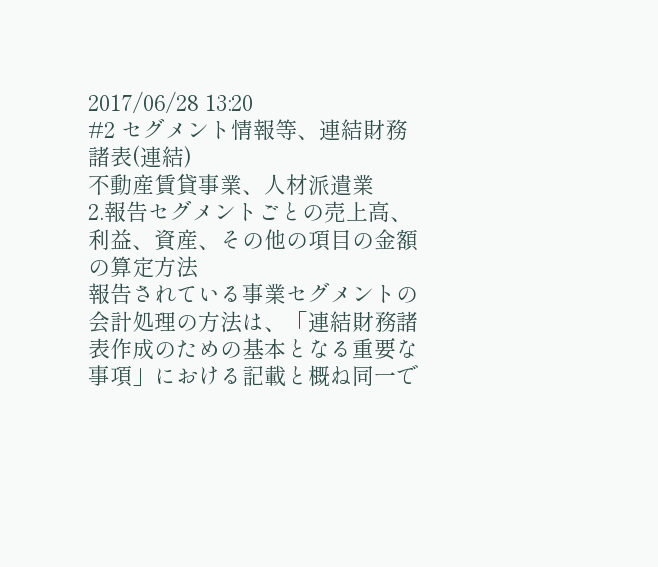2017/06/28 13:20
#2 セグメント情報等、連結財務諸表(連結)
不動産賃貸事業、人材派遣業
2.報告セグメントごとの売上高、利益、資産、その他の項目の金額の算定方法
報告されている事業セグメントの会計処理の方法は、「連結財務諸表作成のための基本となる重要な事項」における記載と概ね同一で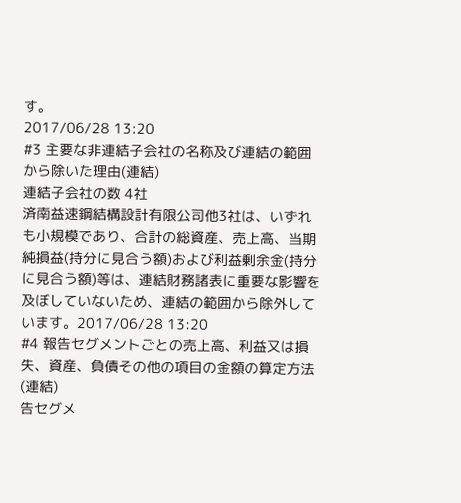す。
2017/06/28 13:20
#3 主要な非連結子会社の名称及び連結の範囲から除いた理由(連結)
連結子会社の数 4社
済南益速鋼結構設計有限公司他3社は、いずれも小規模であり、合計の総資産、売上高、当期純損益(持分に見合う額)および利益剰余金(持分に見合う額)等は、連結財務諸表に重要な影響を及ぼしていないため、連結の範囲から除外しています。2017/06/28 13:20
#4 報告セグメントごとの売上高、利益又は損失、資産、負債その他の項目の金額の算定方法(連結)
告セグメ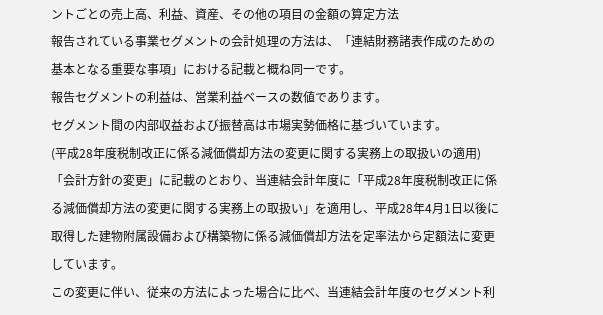ントごとの売上高、利益、資産、その他の項目の金額の算定方法
報告されている事業セグメントの会計処理の方法は、「連結財務諸表作成のための基本となる重要な事項」における記載と概ね同一です。
報告セグメントの利益は、営業利益ベースの数値であります。
セグメント間の内部収益および振替高は市場実勢価格に基づいています。
(平成28年度税制改正に係る減価償却方法の変更に関する実務上の取扱いの適用)
「会計方針の変更」に記載のとおり、当連結会計年度に「平成28年度税制改正に係る減価償却方法の変更に関する実務上の取扱い」を適用し、平成28年4月1日以後に取得した建物附属設備および構築物に係る減価償却方法を定率法から定額法に変更しています。
この変更に伴い、従来の方法によった場合に比べ、当連結会計年度のセグメント利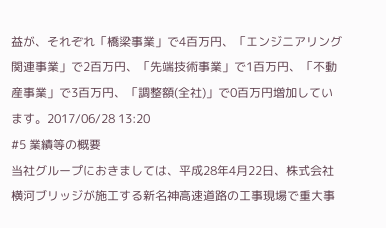益が、それぞれ「橋梁事業」で4百万円、「エンジニアリング関連事業」で2百万円、「先端技術事業」で1百万円、「不動産事業」で3百万円、「調整額(全社)」で0百万円増加しています。2017/06/28 13:20
#5 業績等の概要
当社グループにおきましては、平成28年4月22日、株式会社横河ブリッジが施工する新名神高速道路の工事現場で重大事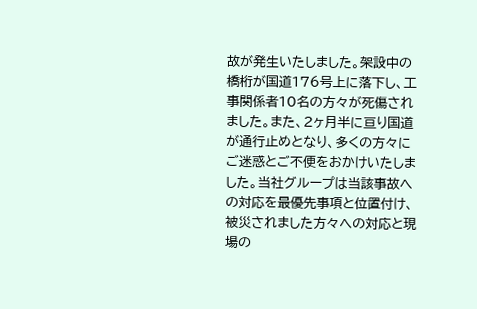故が発生いたしました。架設中の橋桁が国道176号上に落下し、工事関係者10名の方々が死傷されました。また、2ヶ月半に亘り国道が通行止めとなり、多くの方々にご迷惑とご不便をおかけいたしました。当社グループは当該事故への対応を最優先事項と位置付け、被災されました方々への対応と現場の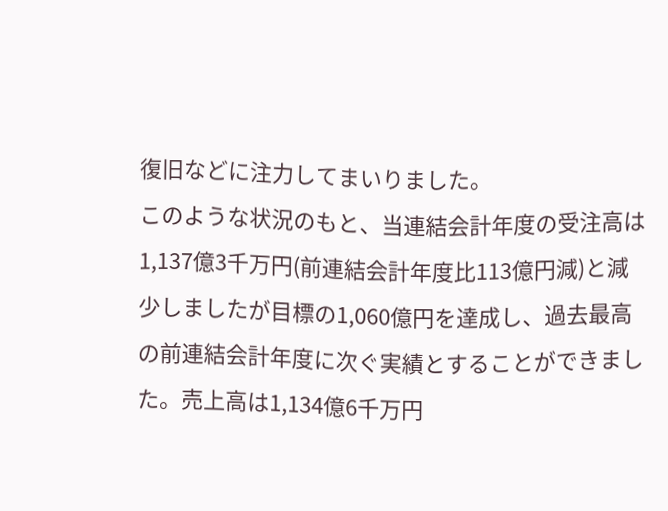復旧などに注力してまいりました。
このような状況のもと、当連結会計年度の受注高は1,137億3千万円(前連結会計年度比113億円減)と減少しましたが目標の1,060億円を達成し、過去最高の前連結会計年度に次ぐ実績とすることができました。売上高は1,134億6千万円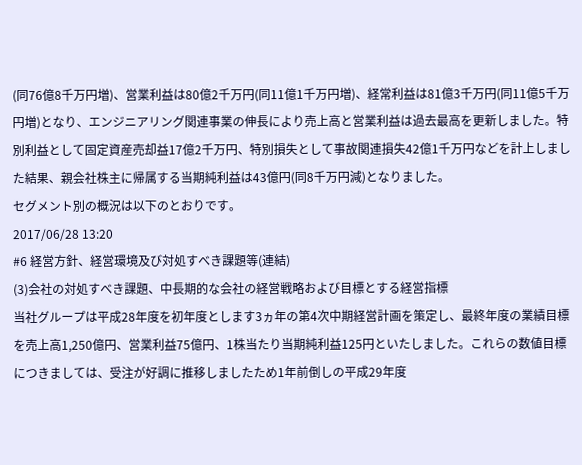(同76億8千万円増)、営業利益は80億2千万円(同11億1千万円増)、経常利益は81億3千万円(同11億5千万円増)となり、エンジニアリング関連事業の伸長により売上高と営業利益は過去最高を更新しました。特別利益として固定資産売却益17億2千万円、特別損失として事故関連損失42億1千万円などを計上しました結果、親会社株主に帰属する当期純利益は43億円(同8千万円減)となりました。
セグメント別の概況は以下のとおりです。
2017/06/28 13:20
#6 経営方針、経営環境及び対処すべき課題等(連結)
(3)会社の対処すべき課題、中長期的な会社の経営戦略および目標とする経営指標
当社グループは平成28年度を初年度とします3ヵ年の第4次中期経営計画を策定し、最終年度の業績目標を売上高1,250億円、営業利益75億円、1株当たり当期純利益125円といたしました。これらの数値目標につきましては、受注が好調に推移しましたため1年前倒しの平成29年度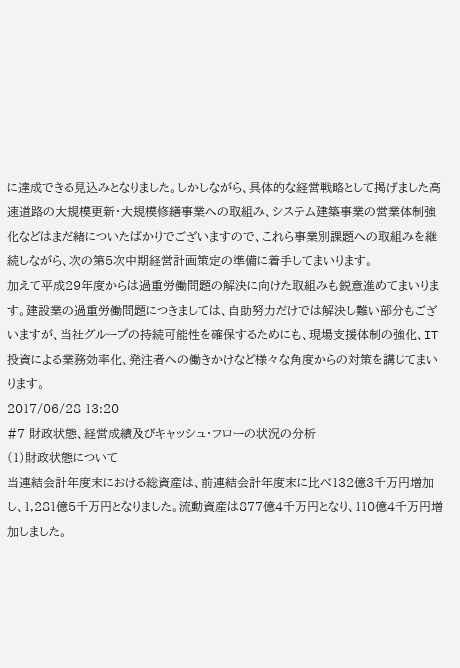に達成できる見込みとなりました。しかしながら、具体的な経営戦略として掲げました高速道路の大規模更新・大規模修繕事業への取組み、システム建築事業の営業体制強化などはまだ緒についたばかりでございますので、これら事業別課題への取組みを継続しながら、次の第5次中期経営計画策定の準備に着手してまいります。
加えて平成29年度からは過重労働問題の解決に向けた取組みも鋭意進めてまいります。建設業の過重労働問題につきましては、自助努力だけでは解決し難い部分もございますが、当社グループの持続可能性を確保するためにも、現場支援体制の強化、IT投資による業務効率化、発注者への働きかけなど様々な角度からの対策を講じてまいります。
2017/06/28 13:20
#7 財政状態、経営成績及びキャッシュ・フローの状況の分析
(1)財政状態について
当連結会計年度末における総資産は、前連結会計年度末に比べ132億3千万円増加し、1,281億5千万円となりました。流動資産は877億4千万円となり、110億4千万円増加しました。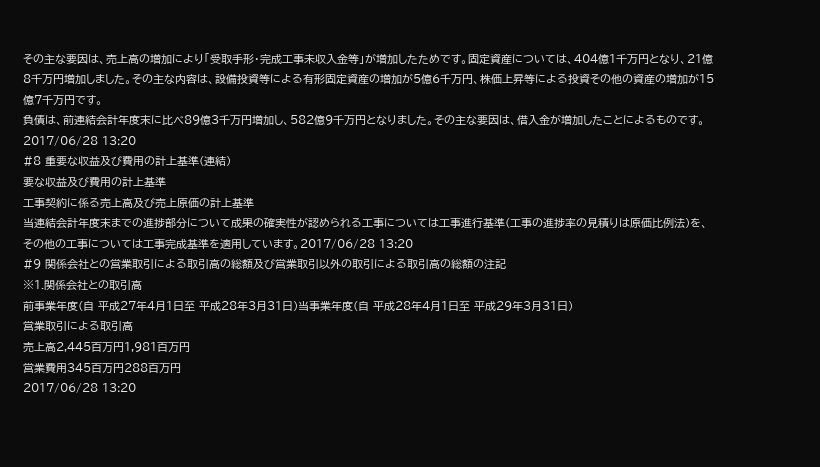その主な要因は、売上高の増加により「受取手形・完成工事未収入金等」が増加したためです。固定資産については、404億1千万円となり、21億8千万円増加しました。その主な内容は、設備投資等による有形固定資産の増加が5億6千万円、株価上昇等による投資その他の資産の増加が15億7千万円です。
負債は、前連結会計年度末に比べ89億3千万円増加し、582億9千万円となりました。その主な要因は、借入金が増加したことによるものです。
2017/06/28 13:20
#8 重要な収益及び費用の計上基準(連結)
要な収益及び費用の計上基準
工事契約に係る売上高及び売上原価の計上基準
当連結会計年度末までの進捗部分について成果の確実性が認められる工事については工事進行基準(工事の進捗率の見積りは原価比例法)を、その他の工事については工事完成基準を適用しています。2017/06/28 13:20
#9 関係会社との営業取引による取引高の総額及び営業取引以外の取引による取引高の総額の注記
※1.関係会社との取引高
前事業年度(自 平成27年4月1日至 平成28年3月31日)当事業年度(自 平成28年4月1日至 平成29年3月31日)
営業取引による取引高
売上高2,445百万円1,981百万円
営業費用345百万円288百万円
2017/06/28 13:20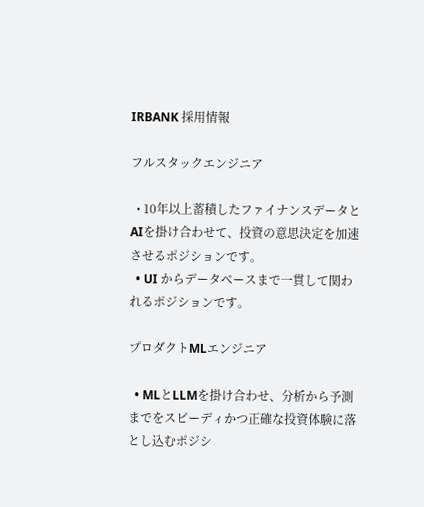IRBANK 採用情報

フルスタックエンジニア

  • 10年以上蓄積したファイナンスデータとAIを掛け合わせて、投資の意思決定を加速させるポジションです。
  • UI からデータベースまで一貫して関われるポジションです。

プロダクトMLエンジニア

  • MLとLLMを掛け合わせ、分析から予測までをスピーディかつ正確な投資体験に落とし込むポジシ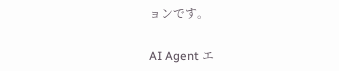ョンです。

AI Agent エ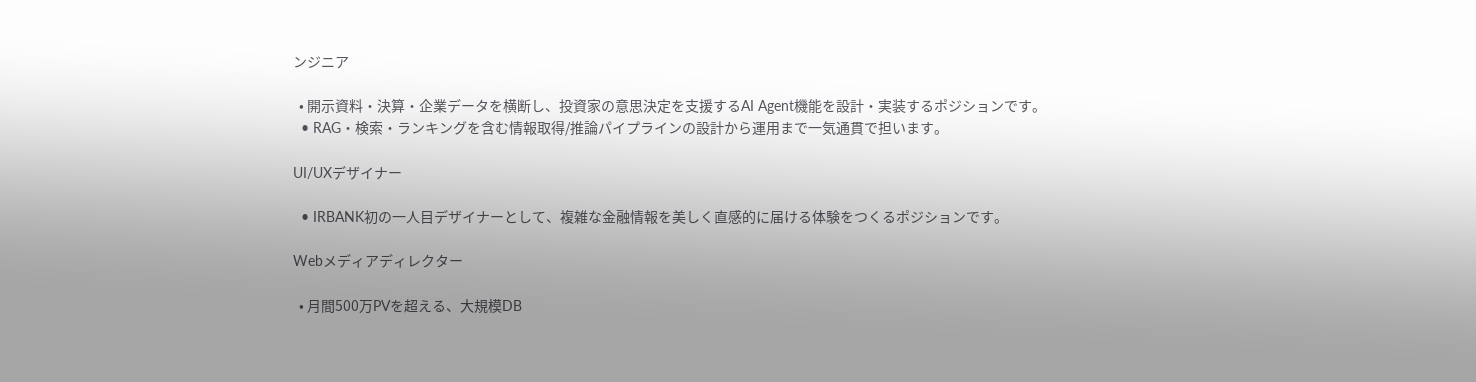ンジニア

  • 開示資料・決算・企業データを横断し、投資家の意思決定を支援するAI Agent機能を設計・実装するポジションです。
  • RAG・検索・ランキングを含む情報取得/推論パイプラインの設計から運用まで一気通貫で担います。

UI/UXデザイナー

  • IRBANK初の一人目デザイナーとして、複雑な金融情報を美しく直感的に届ける体験をつくるポジションです。

Webメディアディレクター

  • 月間500万PVを超える、大規模DB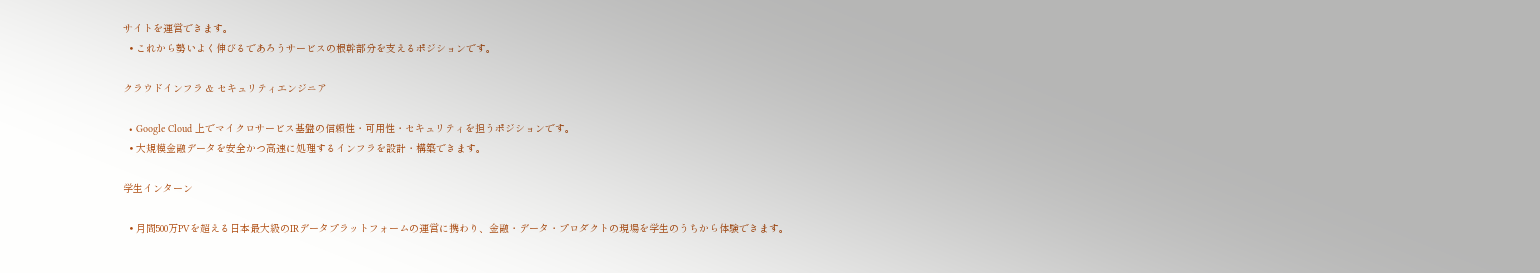サイトを運営できます。
  • これから勢いよく伸びるであろうサービスの根幹部分を支えるポジションです。

クラウドインフラ & セキュリティエンジニア

  • Google Cloud 上でマイクロサービス基盤の信頼性・可用性・セキュリティを担うポジションです。
  • 大規模金融データを安全かつ高速に処理するインフラを設計・構築できます。

学生インターン

  • 月間500万PVを超える日本最大級のIRデータプラットフォームの運営に携わり、金融・データ・プロダクトの現場を学生のうちから体験できます。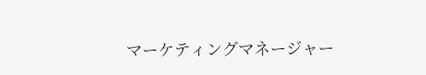マーケティングマネージャー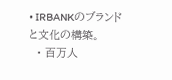• IRBANKのブランドと文化の構築。
  • 百万人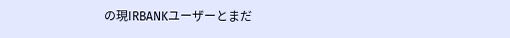の現IRBANKユーザーとまだ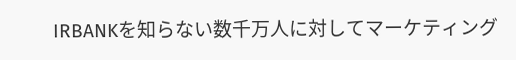IRBANKを知らない数千万人に対してマーケティング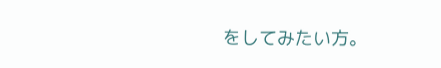をしてみたい方。